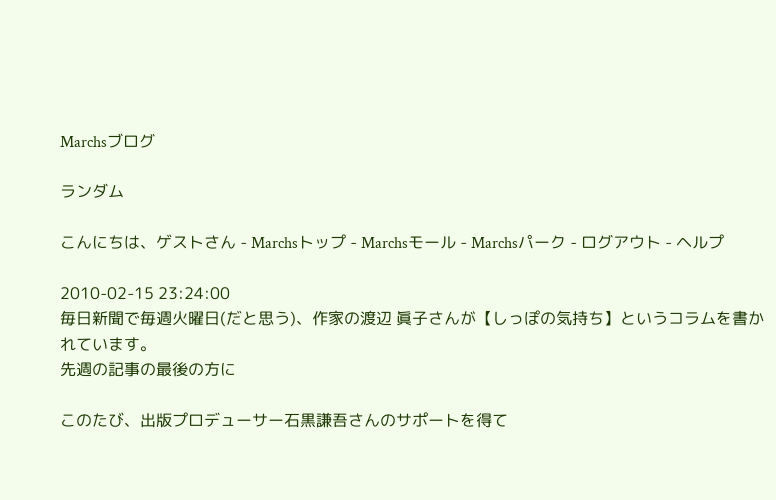Marchsブログ

ランダム

こんにちは、ゲストさん - Marchsトップ - Marchsモール - Marchsパーク - ログアウト - ヘルプ

2010-02-15 23:24:00
毎日新聞で毎週火曜日(だと思う)、作家の渡辺 眞子さんが【しっぽの気持ち】というコラムを書かれています。
先週の記事の最後の方に

このたび、出版プロデューサー石黒謙吾さんのサポートを得て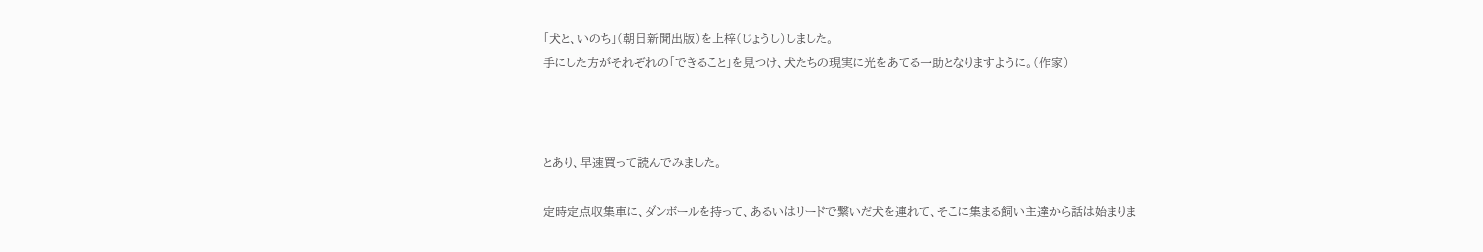「犬と、いのち」(朝日新聞出版)を上梓(じょうし)しました。
手にした方がそれぞれの「できること」を見つけ、犬たちの現実に光をあてる一助となりますように。(作家)



とあり、早速買って読んでみました。

定時定点収集車に、ダンボールを持って、あるいはリードで繋いだ犬を連れて、そこに集まる飼い主達から話は始まりま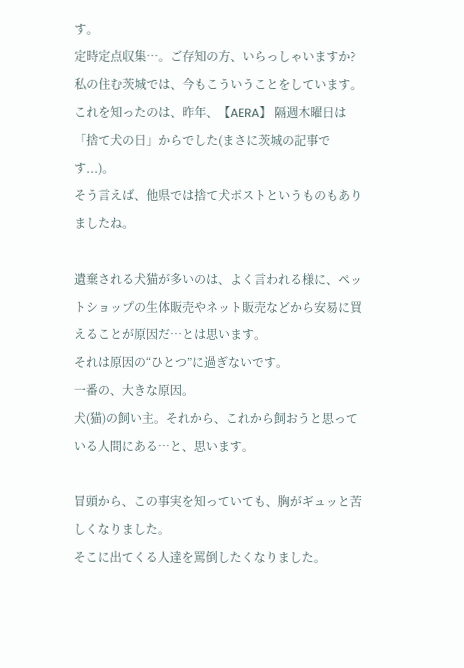す。
定時定点収集…。ご存知の方、いらっしゃいますか?
私の住む茨城では、今もこういうことをしています。
これを知ったのは、昨年、【AERA】 隔週木曜日は「捨て犬の日」からでした(まさに茨城の記事です...)。
そう言えば、他県では捨て犬ポストというものもありましたね。

遺棄される犬猫が多いのは、よく言われる様に、ペットショップの生体販売やネット販売などから安易に買えることが原因だ…とは思います。
それは原因の“ひとつ”に過ぎないです。
一番の、大きな原因。
犬(猫)の飼い主。それから、これから飼おうと思っている人間にある…と、思います。

冒頭から、この事実を知っていても、胸がギュッと苦しくなりました。
そこに出てくる人達を罵倒したくなりました。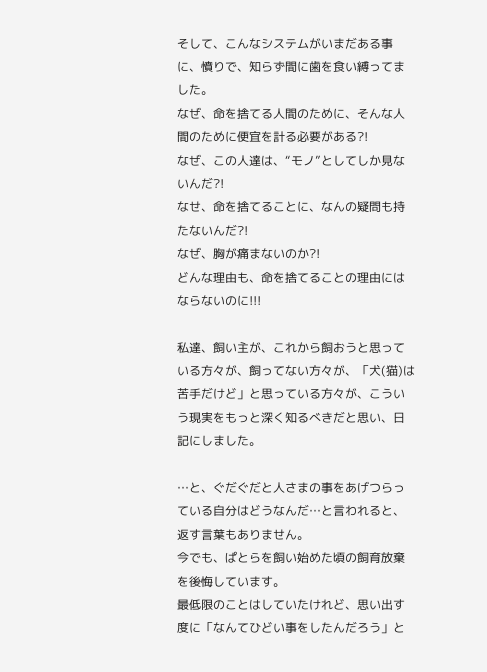そして、こんなシステムがいまだある事に、憤りで、知らず間に歯を食い縛ってました。
なぜ、命を捨てる人間のために、そんな人間のために便宜を計る必要がある?!
なぜ、この人達は、“モノ”としてしか見ないんだ?!
なせ、命を捨てることに、なんの疑問も持たないんだ?!
なぜ、胸が痛まないのか?!
どんな理由も、命を捨てることの理由にはならないのに!!!

私達、飼い主が、これから飼おうと思っている方々が、飼ってない方々が、「犬(猫)は苦手だけど」と思っている方々が、こういう現実をもっと深く知るべきだと思い、日記にしました。

…と、ぐだぐだと人さまの事をあげつらっている自分はどうなんだ…と言われると、返す言葉もありません。
今でも、ぱとらを飼い始めた頃の飼育放棄を後悔しています。
最低限のことはしていたけれど、思い出す度に「なんてひどい事をしたんだろう」と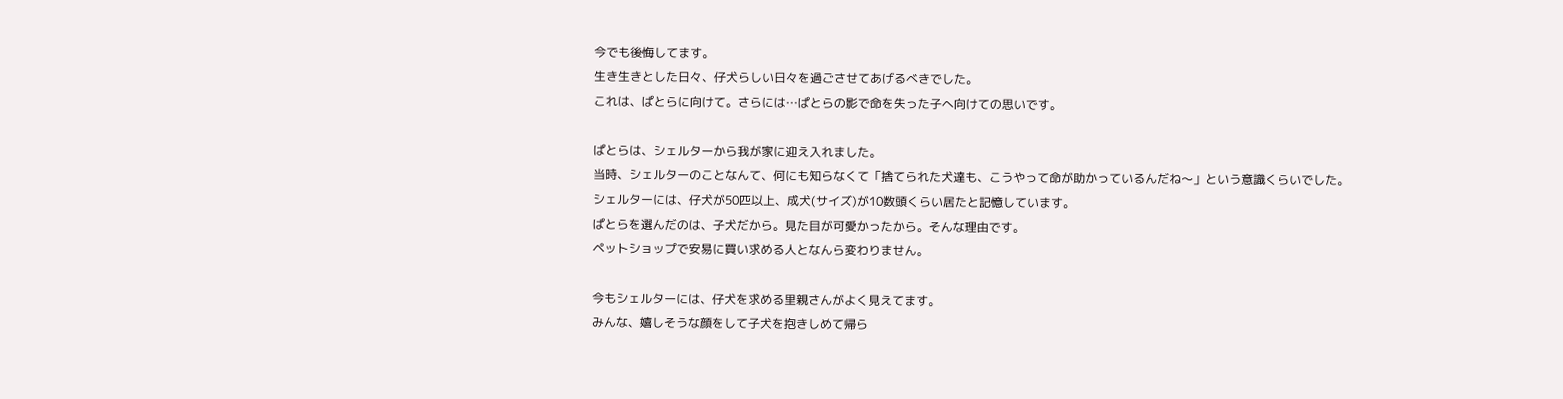今でも後悔してます。
生き生きとした日々、仔犬らしい日々を過ごさせてあげるべきでした。
これは、ぱとらに向けて。さらには…ぱとらの影で命を失った子へ向けての思いです。

ぱとらは、シェルターから我が家に迎え入れました。
当時、シェルターのことなんて、何にも知らなくて「捨てられた犬達も、こうやって命が助かっているんだね〜」という意識くらいでした。
シェルターには、仔犬が50匹以上、成犬(サイズ)が10数頭くらい居たと記憶しています。
ぱとらを選んだのは、子犬だから。見た目が可愛かったから。そんな理由です。
ペットショップで安易に買い求める人となんら変わりません。

今もシェルターには、仔犬を求める里親さんがよく見えてます。
みんな、嬉しそうな顔をして子犬を抱きしめて帰ら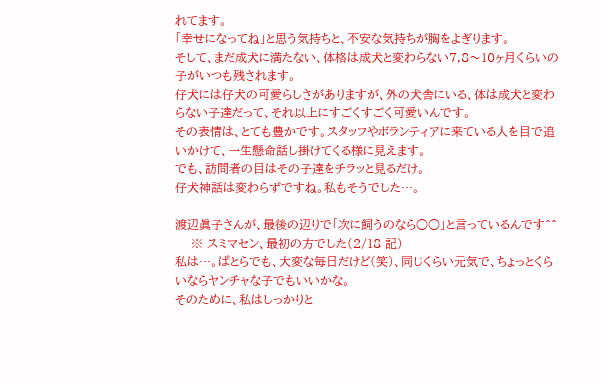れてます。
「幸せになってね」と思う気持ちと、不安な気持ちが胸をよぎります。
そして、まだ成犬に満たない、体格は成犬と変わらない7,8〜10ヶ月くらいの子がいつも残されます。
仔犬には仔犬の可愛らしさがありますが、外の犬舎にいる、体は成犬と変わらない子達だって、それ以上にすごくすごく可愛いんです。
その表情は、とても豊かです。スタッフやボランティアに来ている人を目で追いかけて、一生懸命話し掛けてくる様に見えます。
でも、訪問者の目はその子達をチラッと見るだけ。
仔犬神話は変わらずですね。私もそうでした…。

渡辺眞子さんが、最後の辺りで「次に飼うのなら○○」と言っているんです^^
    ※ スミマセン、最初の方でした(2/18 記)
私は…。ぱとらでも、大変な毎日だけど(笑)、同じくらい元気で、ちょっとくらいならヤンチャな子でもいいかな。
そのために、私はしっかりと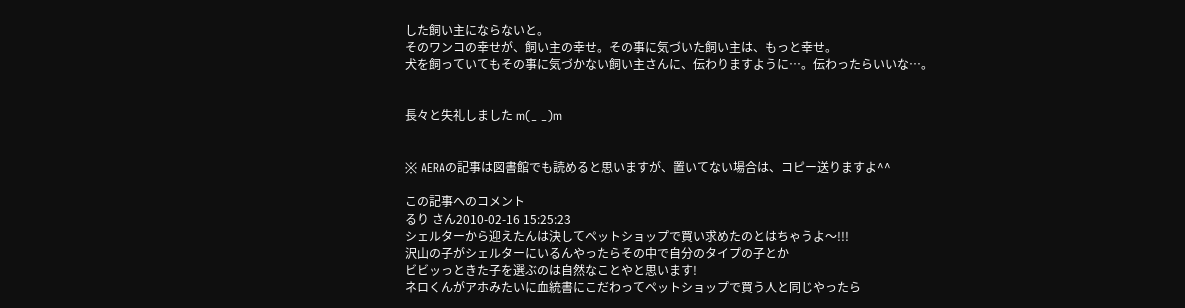した飼い主にならないと。
そのワンコの幸せが、飼い主の幸せ。その事に気づいた飼い主は、もっと幸せ。
犬を飼っていてもその事に気づかない飼い主さんに、伝わりますように…。伝わったらいいな…。


長々と失礼しました m(_ _)m


※ AERAの記事は図書館でも読めると思いますが、置いてない場合は、コピー送りますよ^^

この記事へのコメント
るり さん2010-02-16 15:25:23
シェルターから迎えたんは決してペットショップで買い求めたのとはちゃうよ〜!!!
沢山の子がシェルターにいるんやったらその中で自分のタイプの子とか
ビビッっときた子を選ぶのは自然なことやと思います!
ネロくんがアホみたいに血統書にこだわってペットショップで買う人と同じやったら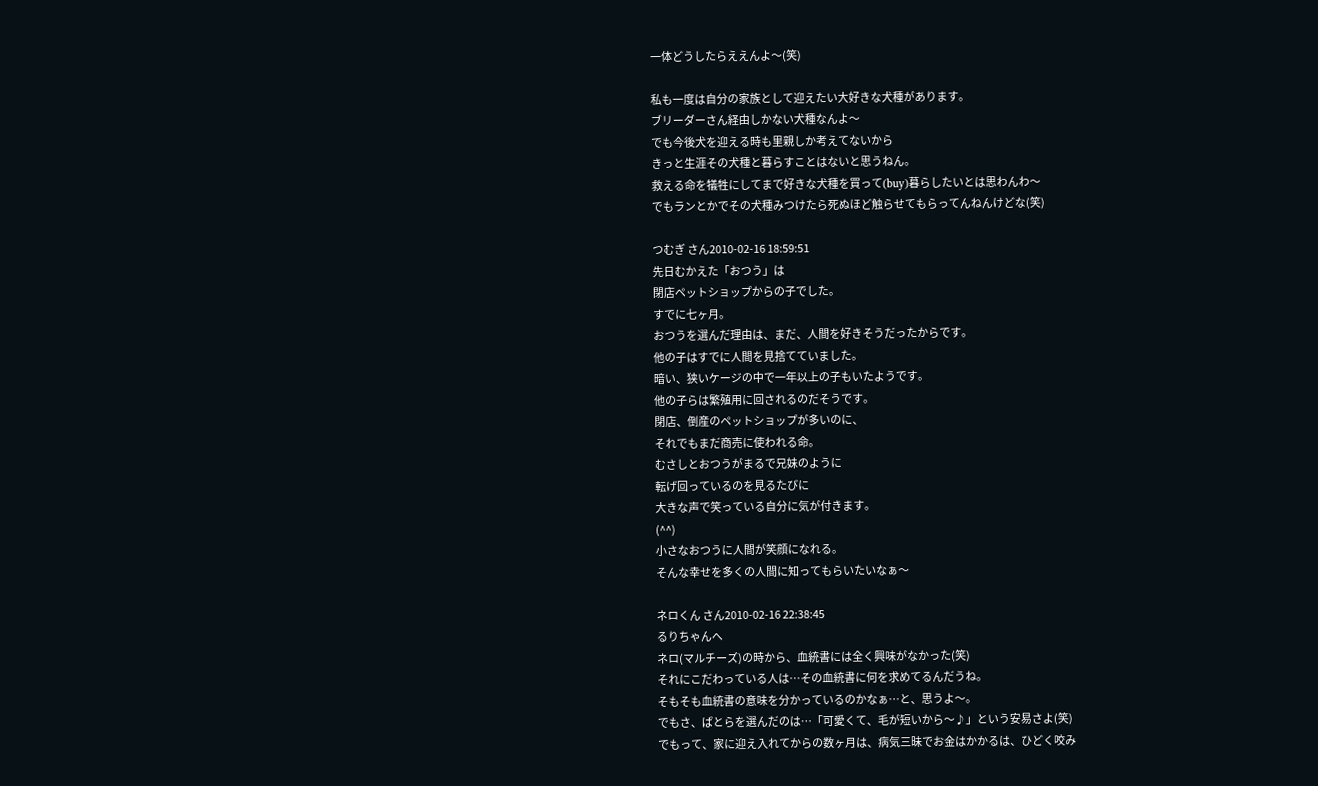一体どうしたらええんよ〜(笑)

私も一度は自分の家族として迎えたい大好きな犬種があります。
ブリーダーさん経由しかない犬種なんよ〜
でも今後犬を迎える時も里親しか考えてないから
きっと生涯その犬種と暮らすことはないと思うねん。
救える命を犠牲にしてまで好きな犬種を買って(buy)暮らしたいとは思わんわ〜
でもランとかでその犬種みつけたら死ぬほど触らせてもらってんねんけどな(笑)

つむぎ さん2010-02-16 18:59:51
先日むかえた「おつう」は
閉店ペットショップからの子でした。
すでに七ヶ月。
おつうを選んだ理由は、まだ、人間を好きそうだったからです。
他の子はすでに人間を見捨てていました。
暗い、狭いケージの中で一年以上の子もいたようです。
他の子らは繁殖用に回されるのだそうです。
閉店、倒産のペットショップが多いのに、
それでもまだ商売に使われる命。
むさしとおつうがまるで兄妹のように
転げ回っているのを見るたびに
大きな声で笑っている自分に気が付きます。
(^^)
小さなおつうに人間が笑顔になれる。
そんな幸せを多くの人間に知ってもらいたいなぁ〜

ネロくん さん2010-02-16 22:38:45
るりちゃんへ
ネロ(マルチーズ)の時から、血統書には全く興味がなかった(笑)
それにこだわっている人は…その血統書に何を求めてるんだうね。
そもそも血統書の意味を分かっているのかなぁ…と、思うよ〜。
でもさ、ぱとらを選んだのは…「可愛くて、毛が短いから〜♪」という安易さよ(笑)
でもって、家に迎え入れてからの数ヶ月は、病気三昧でお金はかかるは、ひどく咬み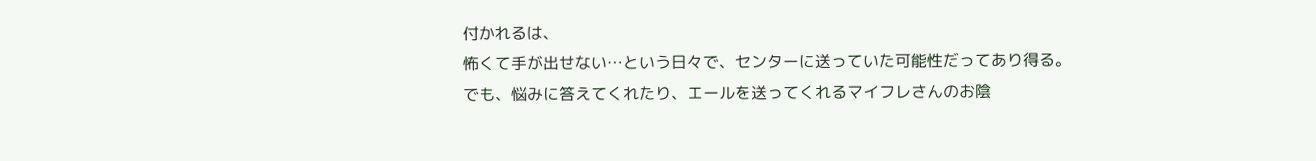付かれるは、
怖くて手が出せない…という日々で、センターに送っていた可能性だってあり得る。
でも、悩みに答えてくれたり、エールを送ってくれるマイフレさんのお陰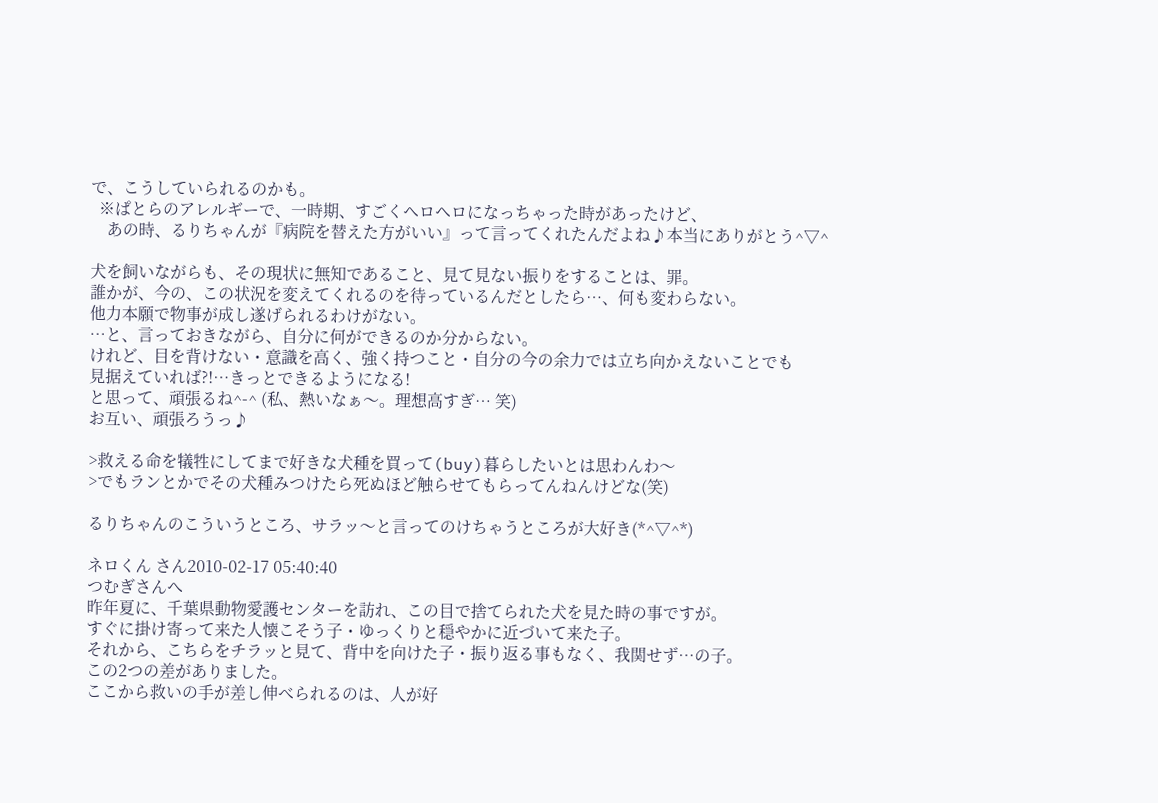で、こうしていられるのかも。
  ※ぱとらのアレルギーで、一時期、すごくヘロヘロになっちゃった時があったけど、
    あの時、るりちゃんが『病院を替えた方がいい』って言ってくれたんだよね♪本当にありがとう^▽^

犬を飼いながらも、その現状に無知であること、見て見ない振りをすることは、罪。
誰かが、今の、この状況を変えてくれるのを待っているんだとしたら…、何も変わらない。
他力本願で物事が成し遂げられるわけがない。
…と、言っておきながら、自分に何ができるのか分からない。
けれど、目を背けない・意識を高く、強く持つこと・自分の今の余力では立ち向かえないことでも
見据えていれば?!…きっとできるようになる!
と思って、頑張るね^-^ (私、熱いなぁ〜。理想高すぎ… 笑)
お互い、頑張ろうっ♪

>救える命を犠牲にしてまで好きな犬種を買って(buy)暮らしたいとは思わんわ〜
>でもランとかでその犬種みつけたら死ぬほど触らせてもらってんねんけどな(笑)

るりちゃんのこういうところ、サラッ〜と言ってのけちゃうところが大好き(*^▽^*)

ネロくん さん2010-02-17 05:40:40
つむぎさんへ
昨年夏に、千葉県動物愛護センターを訪れ、この目で捨てられた犬を見た時の事ですが。
すぐに掛け寄って来た人懐こそう子・ゆっくりと穏やかに近づいて来た子。
それから、こちらをチラッと見て、背中を向けた子・振り返る事もなく、我関せず…の子。
この2つの差がありました。
ここから救いの手が差し伸べられるのは、人が好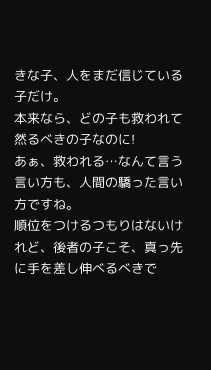きな子、人をまだ信じている子だけ。
本来なら、どの子も救われて然るべきの子なのに!
あぁ、救われる…なんて言う言い方も、人間の驕った言い方ですね。
順位をつけるつもりはないけれど、後者の子こそ、真っ先に手を差し伸べるべきで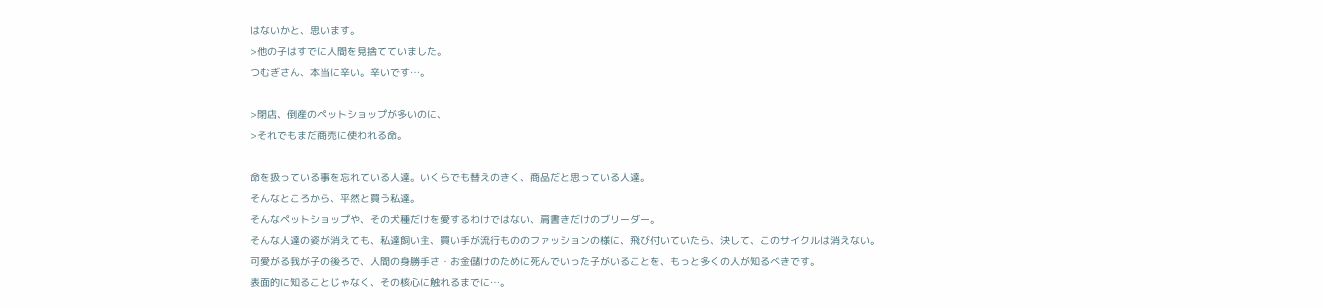はないかと、思います。
>他の子はすでに人間を見捨てていました。
つむぎさん、本当に辛い。辛いです…。

>閉店、倒産のペットショップが多いのに、
>それでもまだ商売に使われる命。

命を扱っている事を忘れている人達。いくらでも替えのきく、商品だと思っている人達。
そんなところから、平然と買う私達。
そんなペットショップや、その犬種だけを愛するわけではない、肩書きだけのブリーダー。
そんな人達の姿が消えても、私達飼い主、買い手が流行もののファッションの様に、飛び付いていたら、決して、このサイクルは消えない。
可愛がる我が子の後ろで、人間の身勝手さ・お金儲けのために死んでいった子がいることを、もっと多くの人が知るべきです。
表面的に知ることじゃなく、その核心に触れるまでに…。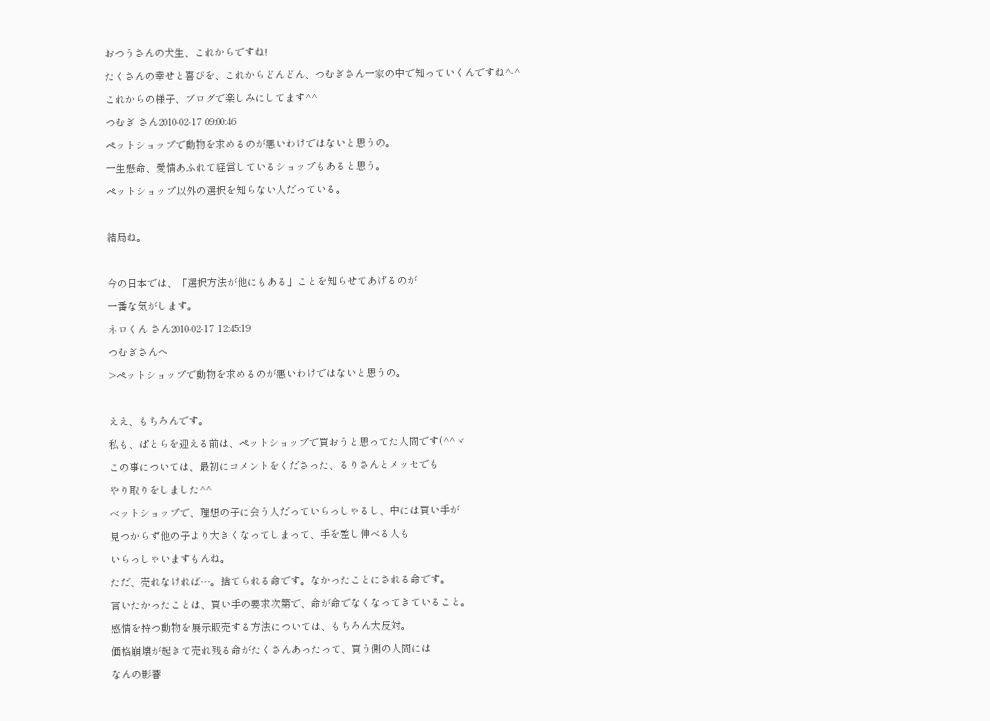おつうさんの犬生、これからですね!
たくさんの幸せと喜びを、これからどんどん、つむぎさん一家の中で知っていくんですね^-^
これからの様子、ブログで楽しみにしてます^^
つむぎ さん2010-02-17 09:00:46
ペットショップで動物を求めるのが悪いわけではないと思うの。
一生懸命、愛情あふれて経営しているショップもあると思う。
ペットショップ以外の選択を知らない人だっている。

結局ね。

今の日本では、「選択方法が他にもある」ことを知らせてあげるのが
一番な気がします。
ネロくん さん2010-02-17 12:45:19
つむぎさんへ
>ペットショップで動物を求めるのが悪いわけではないと思うの。

ええ、もちろんです。
私も、ぱとらを迎える前は、ペットショップで買おうと思ってた人間です(^^ゞ
この事については、最初にコメントをくださった、るりさんとメッセでも
やり取りをしました^^
ベットショップで、理想の子に会う人だっていらっしゃるし、中には買い手が
見つからず他の子より大きくなってしまって、手を差し伸べる人も
いらっしゃいますもんね。
ただ、売れなければ…。捨てられる命です。なかったことにされる命です。
言いたかったことは、買い手の要求次第で、命が命でなくなってきていること。
感情を持つ動物を展示販売する方法については、もちろん大反対。
価格崩壊が起きて売れ残る命がたくさんあったって、買う側の人間には
なんの影響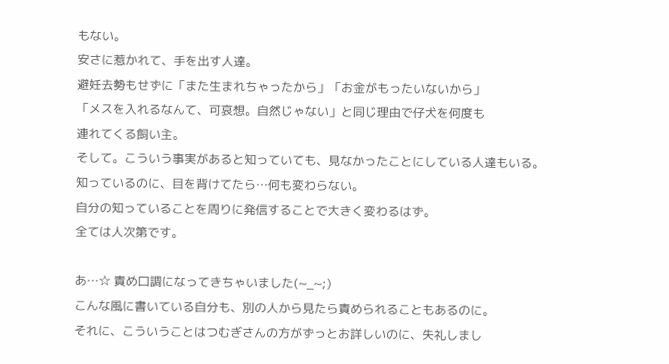もない。
安さに惹かれて、手を出す人達。
避妊去勢もせずに「また生まれちゃったから」「お金がもったいないから」
「メスを入れるなんて、可哀想。自然じゃない」と同じ理由で仔犬を何度も
連れてくる飼い主。
そして。こういう事実があると知っていても、見なかったことにしている人達もいる。
知っているのに、目を背けてたら…何も変わらない。
自分の知っていることを周りに発信することで大きく変わるはず。
全ては人次第です。

あ…☆ 責め口調になってきちゃいました(~_~;)
こんな風に書いている自分も、別の人から見たら責められることもあるのに。
それに、こういうことはつむぎさんの方がずっとお詳しいのに、失礼しまし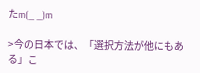たm(_ _)m

>今の日本では、「選択方法が他にもある」こ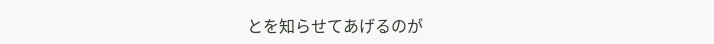とを知らせてあげるのが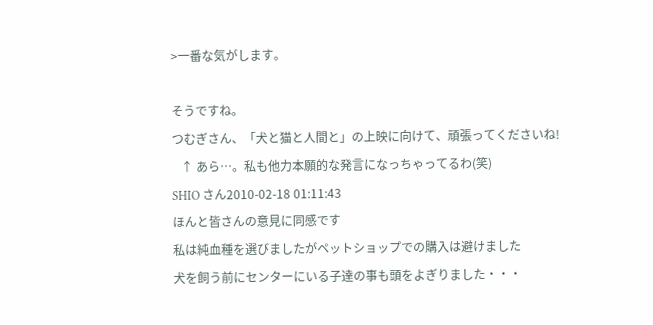>一番な気がします。

そうですね。
つむぎさん、「犬と猫と人間と」の上映に向けて、頑張ってくださいね!
   ↑ あら…。私も他力本願的な発言になっちゃってるわ(笑)
SHIO さん2010-02-18 01:11:43
ほんと皆さんの意見に同感です
私は純血種を選びましたがペットショップでの購入は避けました
犬を飼う前にセンターにいる子達の事も頭をよぎりました・・・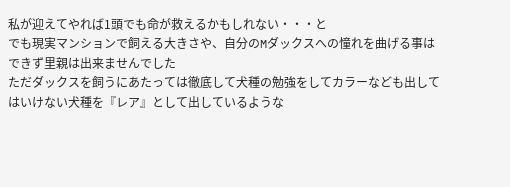私が迎えてやれば1頭でも命が救えるかもしれない・・・と
でも現実マンションで飼える大きさや、自分のMダックスへの憧れを曲げる事はできず里親は出来ませんでした
ただダックスを飼うにあたっては徹底して犬種の勉強をしてカラーなども出してはいけない犬種を『レア』として出しているような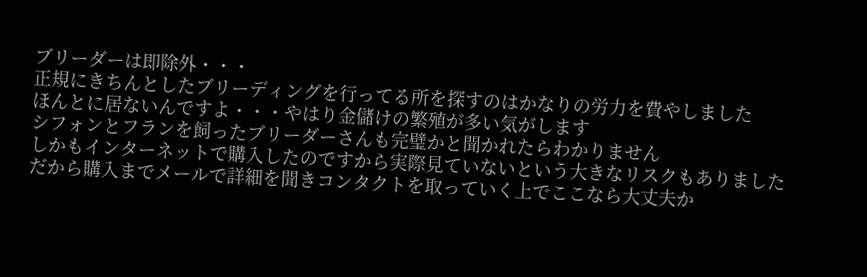ブリーダーは即除外・・・
正規にきちんとしたブリーディングを行ってる所を探すのはかなりの労力を費やしました
ほんとに居ないんですよ・・・やはり金儲けの繁殖が多い気がします
シフォンとフランを飼ったブリーダーさんも完璧かと聞かれたらわかりません
しかもインターネットで購入したのですから実際見ていないという大きなリスクもありました
だから購入までメールで詳細を聞きコンタクトを取っていく上でここなら大丈夫か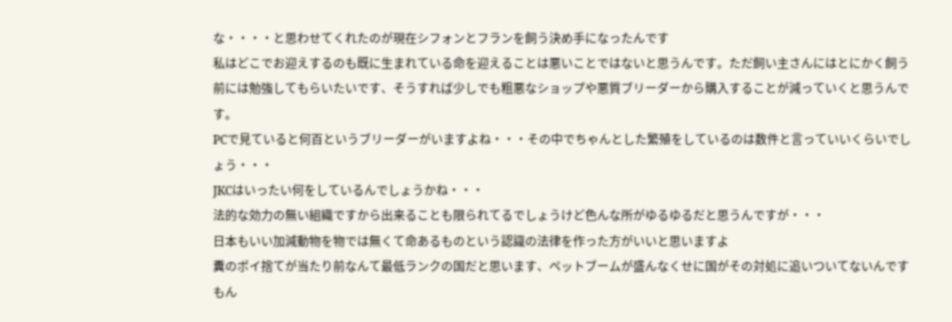な・・・・と思わせてくれたのが現在シフォンとフランを飼う決め手になったんです
私はどこでお迎えするのも既に生まれている命を迎えることは悪いことではないと思うんです。ただ飼い主さんにはとにかく飼う前には勉強してもらいたいです、そうすれば少しでも粗悪なショップや悪質ブリーダーから購入することが減っていくと思うんです。
PCで見ていると何百というブリーダーがいますよね・・・その中でちゃんとした繁殖をしているのは数件と言っていいくらいでしょう・・・
JKCはいったい何をしているんでしょうかね・・・
法的な効力の無い組織ですから出来ることも限られてるでしょうけど色んな所がゆるゆるだと思うんですが・・・
日本もいい加減動物を物では無くて命あるものという認識の法律を作った方がいいと思いますよ
糞のポイ捨てが当たり前なんて最低ランクの国だと思います、ペットブームが盛んなくせに国がその対処に追いついてないんですもん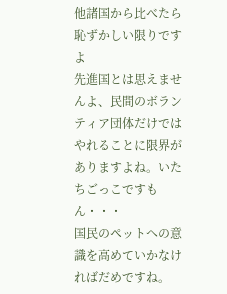他諸国から比べたら恥ずかしい限りですよ
先進国とは思えませんよ、民間のボランティア団体だけではやれることに限界がありますよね。いたちごっこですもん・・・
国民のペットへの意識を高めていかなければだめですね。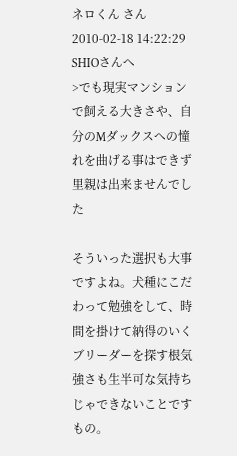ネロくん さん2010-02-18 14:22:29
SHIOさんへ
>でも現実マンションで飼える大きさや、自分のMダックスへの憧れを曲げる事はできず里親は出来ませんでした

そういった選択も大事ですよね。犬種にこだわって勉強をして、時間を掛けて納得のいくブリーダーを探す根気強さも生半可な気持ちじゃできないことですもの。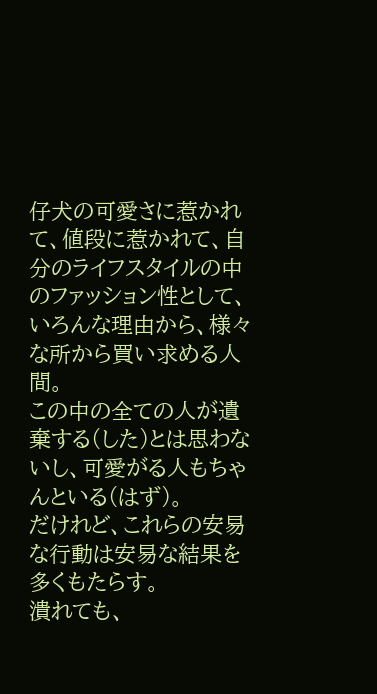仔犬の可愛さに惹かれて、値段に惹かれて、自分のライフスタイルの中のファッション性として、いろんな理由から、様々な所から買い求める人間。
この中の全ての人が遺棄する(した)とは思わないし、可愛がる人もちゃんといる(はず)。
だけれど、これらの安易な行動は安易な結果を多くもたらす。
潰れても、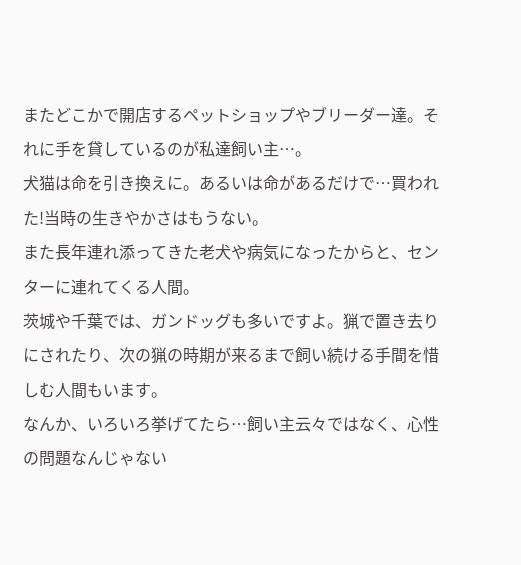またどこかで開店するペットショップやブリーダー達。それに手を貸しているのが私達飼い主…。
犬猫は命を引き換えに。あるいは命があるだけで…買われた!当時の生きやかさはもうない。
また長年連れ添ってきた老犬や病気になったからと、センターに連れてくる人間。
茨城や千葉では、ガンドッグも多いですよ。猟で置き去りにされたり、次の猟の時期が来るまで飼い続ける手間を惜しむ人間もいます。
なんか、いろいろ挙げてたら…飼い主云々ではなく、心性の問題なんじゃない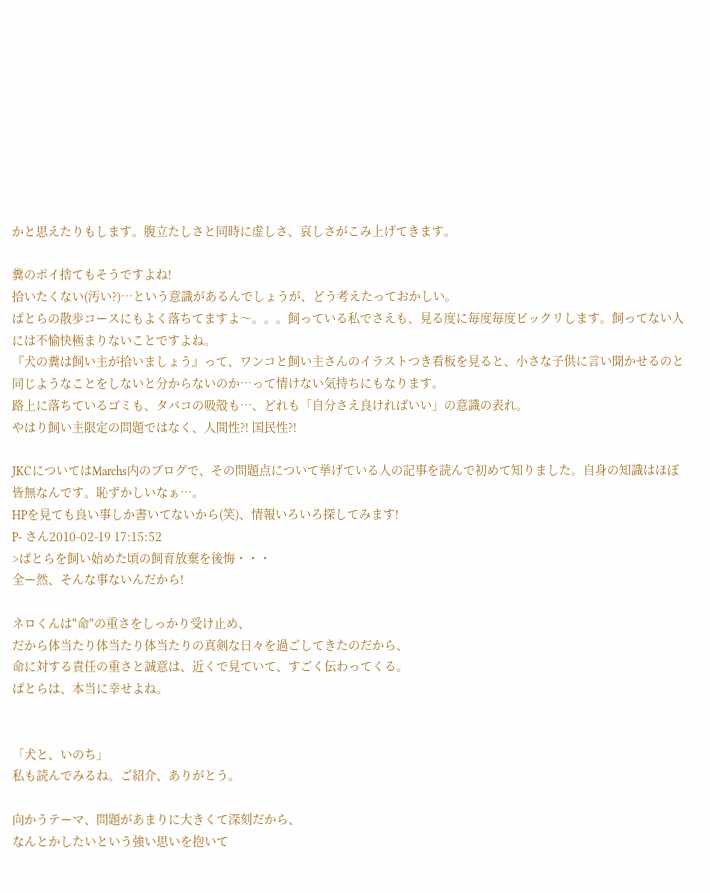かと思えたりもします。腹立たしさと同時に虚しさ、哀しさがこみ上げてきます。

糞のポイ捨てもそうですよね!
拾いたくない(汚い?)…という意識があるんでしょうが、どう考えたっておかしい。
ぱとらの散歩コースにもよく落ちてますよ〜。。。飼っている私でさえも、見る度に毎度毎度ビックリします。飼ってない人には不愉快極まりないことですよね。
『犬の糞は飼い主が拾いましょう』って、ワンコと飼い主さんのイラストつき看板を見ると、小さな子供に言い聞かせるのと同じようなことをしないと分からないのか…って情けない気持ちにもなります。
路上に落ちているゴミも、タバコの吸殻も…、どれも「自分さえ良ければいい」の意識の表れ。
やはり飼い主限定の問題ではなく、人間性?! 国民性?!

JKCについてはMarchs内のブログで、その問題点について挙げている人の記事を読んで初めて知りました。自身の知識はほぼ皆無なんです。恥ずかしいなぁ…。
HPを見ても良い事しか書いてないから(笑)、情報いろいろ探してみます!
P- さん2010-02-19 17:15:52
>ぱとらを飼い始めた頃の飼育放棄を後悔・・・
全ー然、そんな事ないんだから!

ネロくんは"命"の重さをしっかり受け止め、
だから体当たり体当たり体当たりの真剣な日々を過ごしてきたのだから、
命に対する責任の重さと誠意は、近くで見ていて、すごく伝わってくる。
ぱとらは、本当に幸せよね。


「犬と、いのち」
私も読んでみるね。ご紹介、ありがとう。

向かうテーマ、問題があまりに大きくて深刻だから、
なんとかしたいという強い思いを抱いて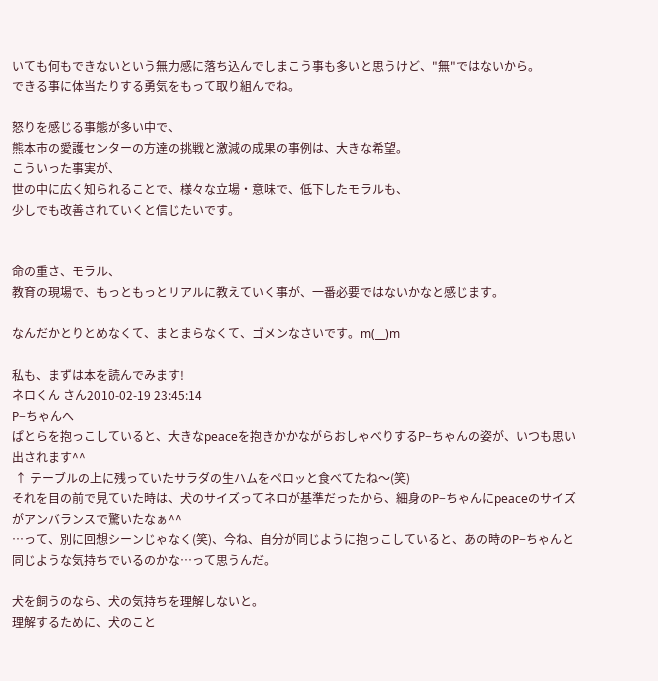いても何もできないという無力感に落ち込んでしまこう事も多いと思うけど、"無"ではないから。
できる事に体当たりする勇気をもって取り組んでね。

怒りを感じる事態が多い中で、
熊本市の愛護センターの方達の挑戦と激減の成果の事例は、大きな希望。
こういった事実が、
世の中に広く知られることで、様々な立場・意味で、低下したモラルも、
少しでも改善されていくと信じたいです。


命の重さ、モラル、
教育の現場で、もっともっとリアルに教えていく事が、一番必要ではないかなと感じます。

なんだかとりとめなくて、まとまらなくて、ゴメンなさいです。m(__)m

私も、まずは本を読んでみます!
ネロくん さん2010-02-19 23:45:14
P−ちゃんへ
ぱとらを抱っこしていると、大きなpeaceを抱きかかながらおしゃべりするP−ちゃんの姿が、いつも思い出されます^^
 ↑ テーブルの上に残っていたサラダの生ハムをペロッと食べてたね〜(笑)
それを目の前で見ていた時は、犬のサイズってネロが基準だったから、細身のP−ちゃんにpeaceのサイズがアンバランスで驚いたなぁ^^
…って、別に回想シーンじゃなく(笑)、今ね、自分が同じように抱っこしていると、あの時のP−ちゃんと同じような気持ちでいるのかな…って思うんだ。

犬を飼うのなら、犬の気持ちを理解しないと。
理解するために、犬のこと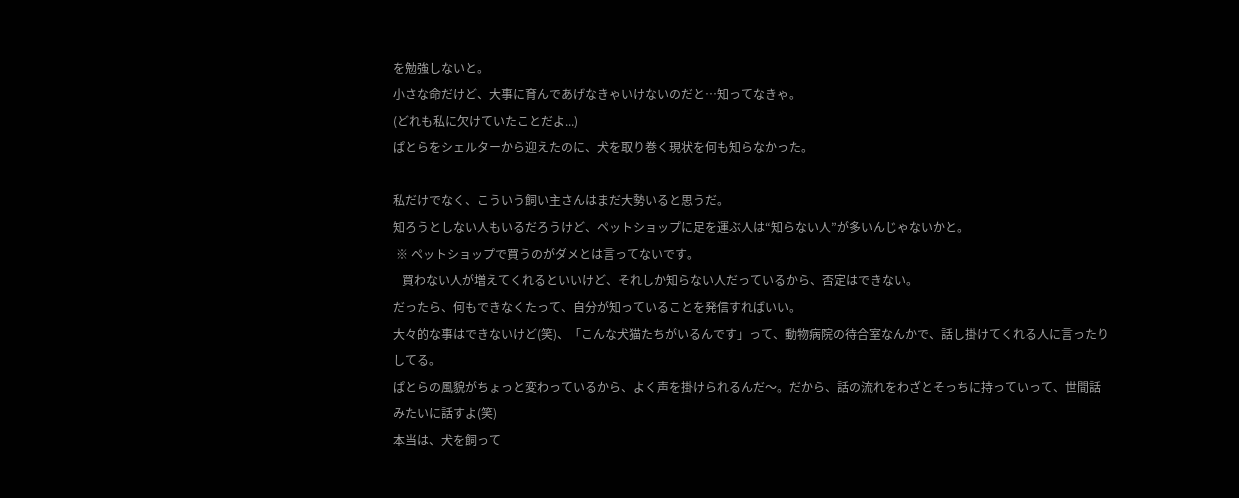を勉強しないと。
小さな命だけど、大事に育んであげなきゃいけないのだと…知ってなきゃ。
(どれも私に欠けていたことだよ...)
ぱとらをシェルターから迎えたのに、犬を取り巻く現状を何も知らなかった。

私だけでなく、こういう飼い主さんはまだ大勢いると思うだ。
知ろうとしない人もいるだろうけど、ペットショップに足を運ぶ人は“知らない人”が多いんじゃないかと。
 ※ ペットショップで買うのがダメとは言ってないです。
   買わない人が増えてくれるといいけど、それしか知らない人だっているから、否定はできない。
だったら、何もできなくたって、自分が知っていることを発信すればいい。
大々的な事はできないけど(笑)、「こんな犬猫たちがいるんです」って、動物病院の待合室なんかで、話し掛けてくれる人に言ったりしてる。
ぱとらの風貌がちょっと変わっているから、よく声を掛けられるんだ〜。だから、話の流れをわざとそっちに持っていって、世間話みたいに話すよ(笑)
本当は、犬を飼って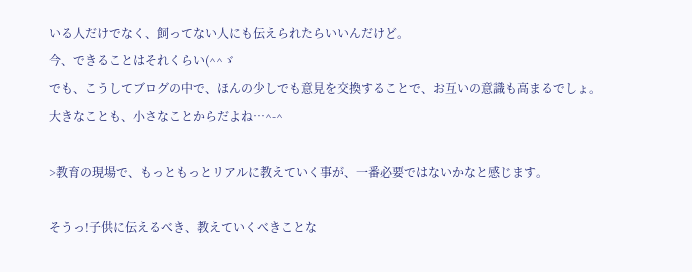いる人だけでなく、飼ってない人にも伝えられたらいいんだけど。
今、できることはそれくらい(^^ゞ
でも、こうしてブログの中で、ほんの少しでも意見を交換することで、お互いの意識も高まるでしょ。
大きなことも、小さなことからだよね…^-^

>教育の現場で、もっともっとリアルに教えていく事が、一番必要ではないかなと感じます。

そうっ!子供に伝えるべき、教えていくべきことな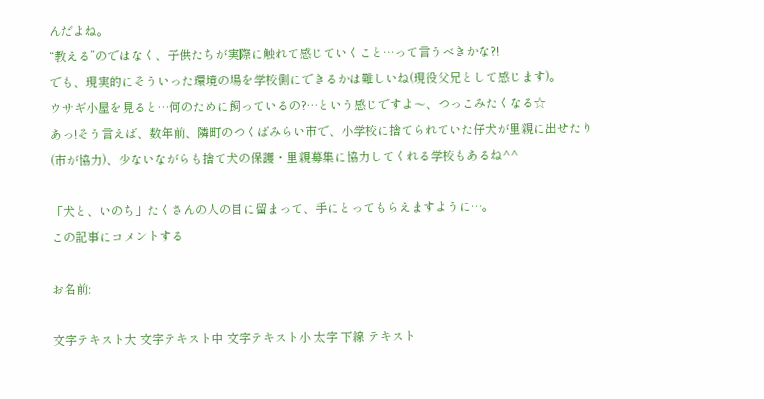んだよね。
“教える”のではなく、子供たちが実際に触れて感じていくこと…って言うべきかな?!
でも、現実的にそういった環境の場を学校側にできるかは難しいね(現役父兄として感じます)。
ウサギ小屋を見ると…何のために飼っているの?…という感じですよ〜、つっこみたくなる☆
あっ!そう言えば、数年前、隣町のつくばみらい市で、小学校に捨てられていた仔犬が里親に出せたり(市が協力)、少ないながらも捨て犬の保護・里親募集に協力してくれる学校もあるね^^

「犬と、いのち」たくさんの人の目に留まって、手にとってもらえますように…。
この記事にコメントする

お名前:

文字テキスト大 文字テキスト中 文字テキスト小 太字 下線 テキスト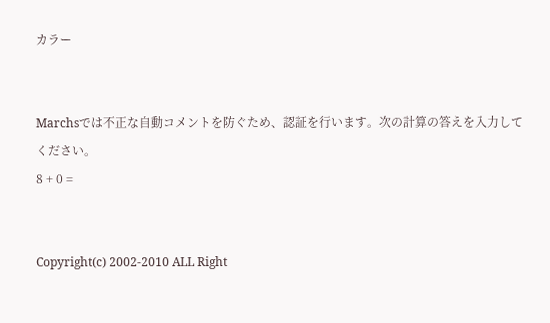カラー


Marchsでは不正な自動コメントを防ぐため、認証を行います。次の計算の答えを入力してください。
8 + 0 =


Copyright(c) 2002-2010 ALL Right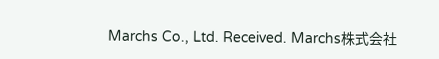Marchs Co., Ltd. Received. Marchs株式会社